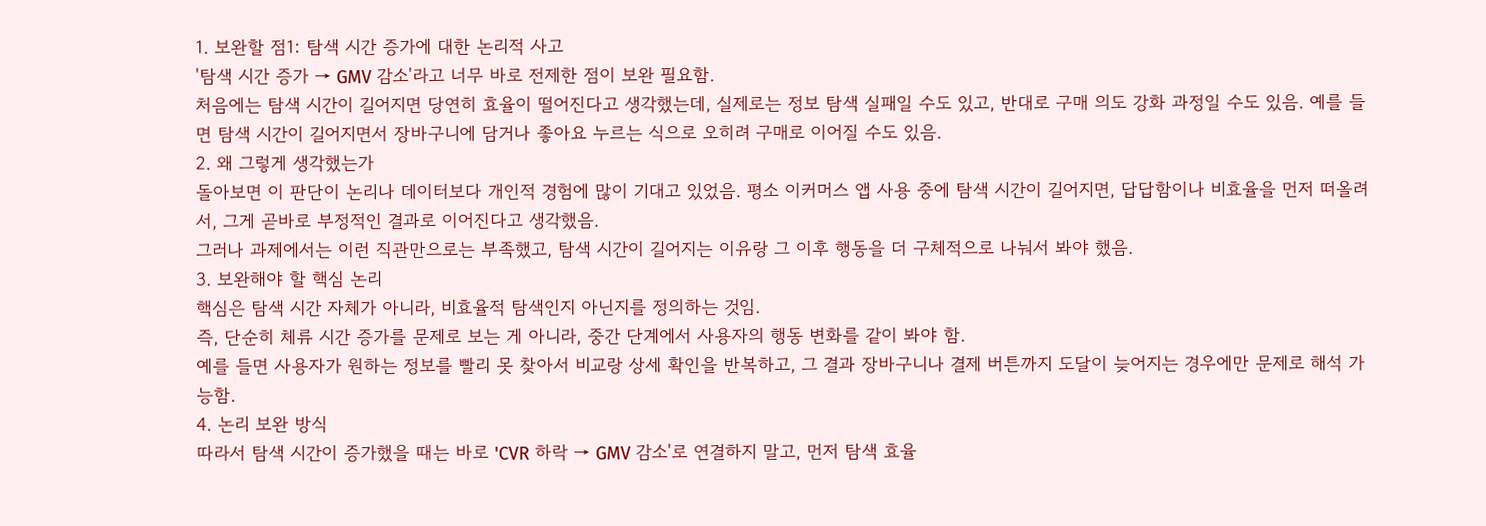1. 보완할 점1: 탐색 시간 증가에 대한 논리적 사고
'탐색 시간 증가 → GMV 감소'라고 너무 바로 전제한 점이 보완 필요함.
처음에는 탐색 시간이 길어지면 당연히 효율이 떨어진다고 생각했는데, 실제로는 정보 탐색 실패일 수도 있고, 반대로 구매 의도 강화 과정일 수도 있음. 예를 들면 탐색 시간이 길어지면서 장바구니에 담거나 좋아요 누르는 식으로 오히려 구매로 이어질 수도 있음.
2. 왜 그렇게 생각했는가
돌아보면 이 판단이 논리나 데이터보다 개인적 경험에 많이 기대고 있었음. 평소 이커머스 앱 사용 중에 탐색 시간이 길어지면, 답답함이나 비효율을 먼저 떠올려서, 그게 곧바로 부정적인 결과로 이어진다고 생각했음.
그러나 과제에서는 이런 직관만으로는 부족했고, 탐색 시간이 길어지는 이유랑 그 이후 행동을 더 구체적으로 나눠서 봐야 했음.
3. 보완해야 할 핵심 논리
핵심은 탐색 시간 자체가 아니라, 비효율적 탐색인지 아닌지를 정의하는 것임.
즉, 단순히 체류 시간 증가를 문제로 보는 게 아니라, 중간 단계에서 사용자의 행동 변화를 같이 봐야 함.
예를 들면 사용자가 원하는 정보를 빨리 못 찾아서 비교랑 상세 확인을 반복하고, 그 결과 장바구니나 결제 버튼까지 도달이 늦어지는 경우에만 문제로 해석 가능함.
4. 논리 보완 방식
따라서 탐색 시간이 증가했을 때는 바로 'CVR 하락 → GMV 감소'로 연결하지 말고, 먼저 탐색 효율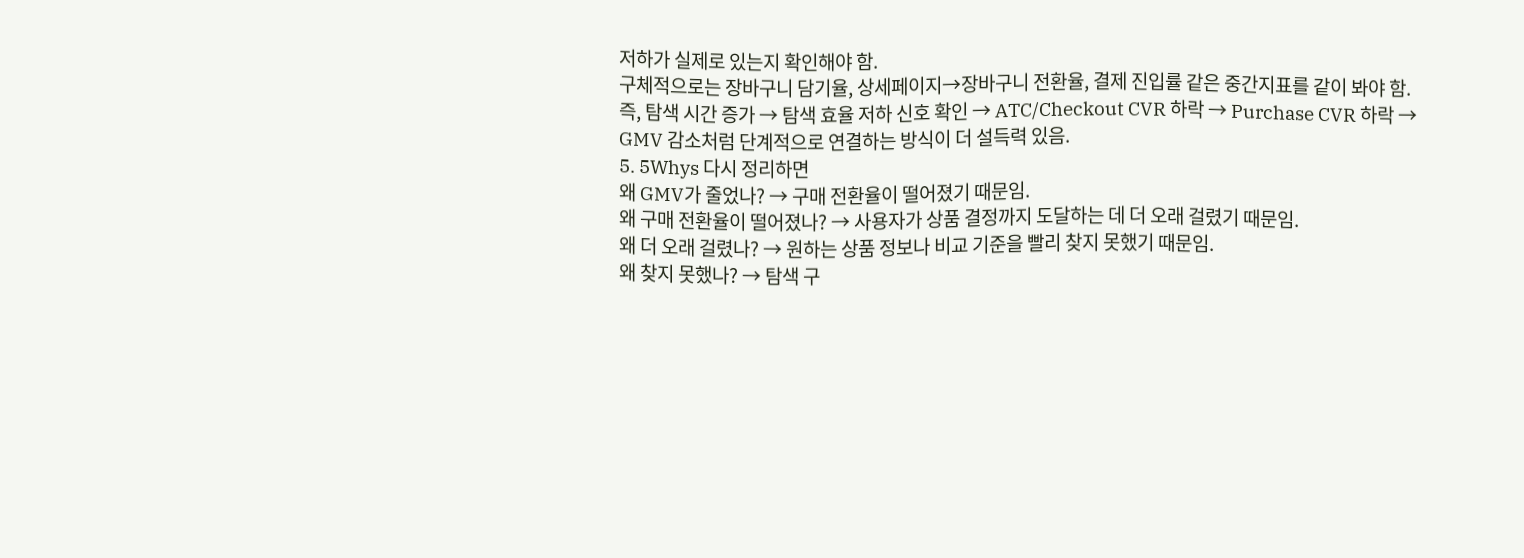저하가 실제로 있는지 확인해야 함.
구체적으로는 장바구니 담기율, 상세페이지→장바구니 전환율, 결제 진입률 같은 중간지표를 같이 봐야 함.
즉, 탐색 시간 증가 → 탐색 효율 저하 신호 확인 → ATC/Checkout CVR 하락 → Purchase CVR 하락 → GMV 감소처럼 단계적으로 연결하는 방식이 더 설득력 있음.
5. 5Whys 다시 정리하면
왜 GMV가 줄었나? → 구매 전환율이 떨어졌기 때문임.
왜 구매 전환율이 떨어졌나? → 사용자가 상품 결정까지 도달하는 데 더 오래 걸렸기 때문임.
왜 더 오래 걸렸나? → 원하는 상품 정보나 비교 기준을 빨리 찾지 못했기 때문임.
왜 찾지 못했나? → 탐색 구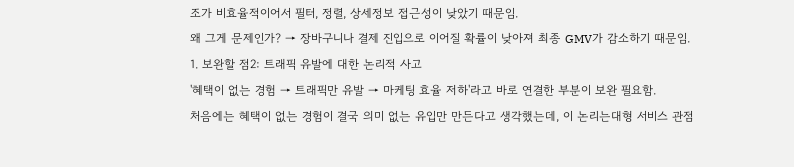조가 비효율적이어서 필터, 정렬, 상세정보 접근성이 낮았기 때문임.
왜 그게 문제인가? → 장바구니나 결제 진입으로 이어질 확률이 낮아져 최종 GMV가 감소하기 때문임.
1. 보완할 점2: 트래픽 유발에 대한 논리적 사고
'혜택이 없는 경험 → 트래픽만 유발 → 마케팅 효율 저하'라고 바로 연결한 부분이 보완 필요함.
처음에는 혜택이 없는 경험이 결국 의미 없는 유입만 만든다고 생각했는데, 이 논리는대형 서비스 관점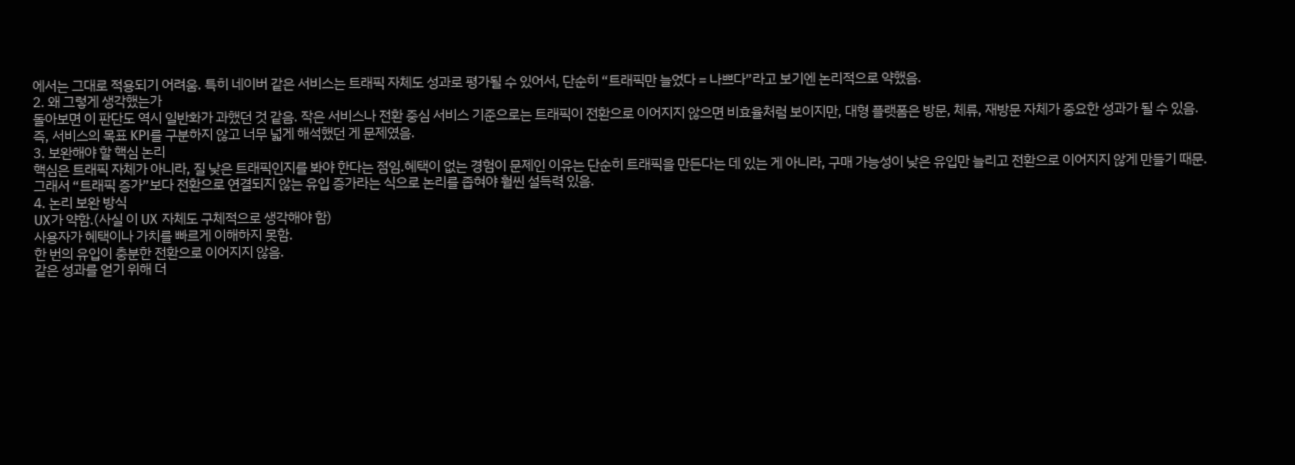에서는 그대로 적용되기 어려움. 특히 네이버 같은 서비스는 트래픽 자체도 성과로 평가될 수 있어서, 단순히 “트래픽만 늘었다 = 나쁘다”라고 보기엔 논리적으로 약했음.
2. 왜 그렇게 생각했는가
돌아보면 이 판단도 역시 일반화가 과했던 것 같음. 작은 서비스나 전환 중심 서비스 기준으로는 트래픽이 전환으로 이어지지 않으면 비효율처럼 보이지만, 대형 플랫폼은 방문, 체류, 재방문 자체가 중요한 성과가 될 수 있음.
즉, 서비스의 목표 KPI를 구분하지 않고 너무 넓게 해석했던 게 문제였음.
3. 보완해야 할 핵심 논리
핵심은 트래픽 자체가 아니라, 질 낮은 트래픽인지를 봐야 한다는 점임.혜택이 없는 경험이 문제인 이유는 단순히 트래픽을 만든다는 데 있는 게 아니라, 구매 가능성이 낮은 유입만 늘리고 전환으로 이어지지 않게 만들기 때문.
그래서 “트래픽 증가”보다 전환으로 연결되지 않는 유입 증가라는 식으로 논리를 좁혀야 훨씬 설득력 있음.
4. 논리 보완 방식
UX가 약함.(사실 이 UX 자체도 구체적으로 생각해야 함)
사용자가 혜택이나 가치를 빠르게 이해하지 못함.
한 번의 유입이 충분한 전환으로 이어지지 않음.
같은 성과를 얻기 위해 더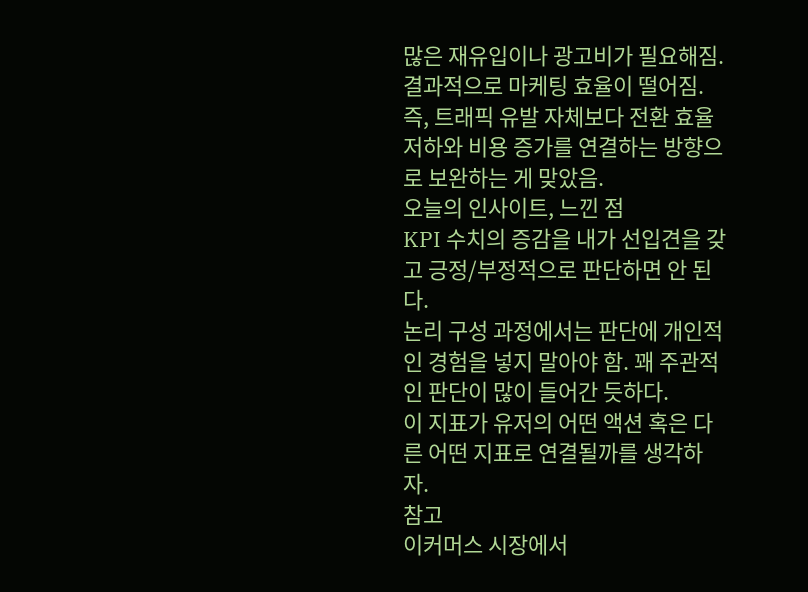많은 재유입이나 광고비가 필요해짐.
결과적으로 마케팅 효율이 떨어짐.
즉, 트래픽 유발 자체보다 전환 효율 저하와 비용 증가를 연결하는 방향으로 보완하는 게 맞았음.
오늘의 인사이트, 느낀 점
KPI 수치의 증감을 내가 선입견을 갖고 긍정/부정적으로 판단하면 안 된다.
논리 구성 과정에서는 판단에 개인적인 경험을 넣지 말아야 함. 꽤 주관적인 판단이 많이 들어간 듯하다.
이 지표가 유저의 어떤 액션 혹은 다른 어떤 지표로 연결될까를 생각하자.
참고
이커머스 시장에서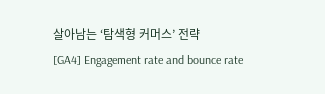살아남는 ‘탐색형 커머스’ 전략
[GA4] Engagement rate and bounce rate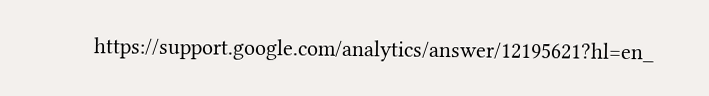https://support.google.com/analytics/answer/12195621?hl=en_